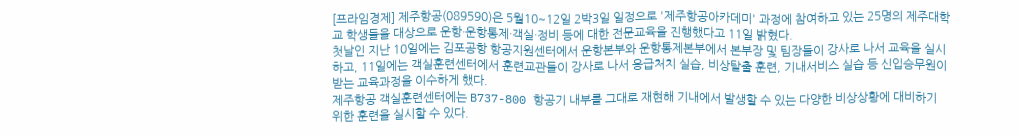[프라임경제] 제주항공(089590)은 5월10~12일 2박3일 일정으로 '제주항공아카데미' 과정에 참여하고 있는 25명의 제주대학교 학생들을 대상으로 운항·운항통제·객실·정비 등에 대한 전문교육을 진행했다고 11일 밝혔다.
첫날인 지난 10일에는 김포공항 항공지원센터에서 운항본부와 운항통제본부에서 본부장 및 팀장들이 강사로 나서 교육을 실시하고, 11일에는 객실훈련센터에서 훈련교관들이 강사로 나서 응급처치 실습, 비상탈출 훈련, 기내서비스 실습 등 신입승무원이 받는 교육과정을 이수하게 했다.
제주항공 객실훈련센터에는 B737-800 항공기 내부를 그대로 재현해 기내에서 발생할 수 있는 다양한 비상상황에 대비하기 위한 훈련을 실시할 수 있다.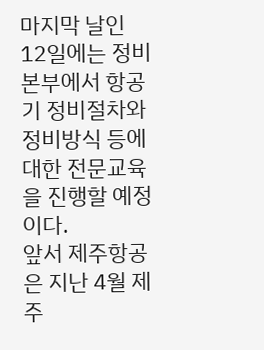마지막 날인 12일에는 정비본부에서 항공기 정비절차와 정비방식 등에 대한 전문교육을 진행할 예정이다.
앞서 제주항공은 지난 4월 제주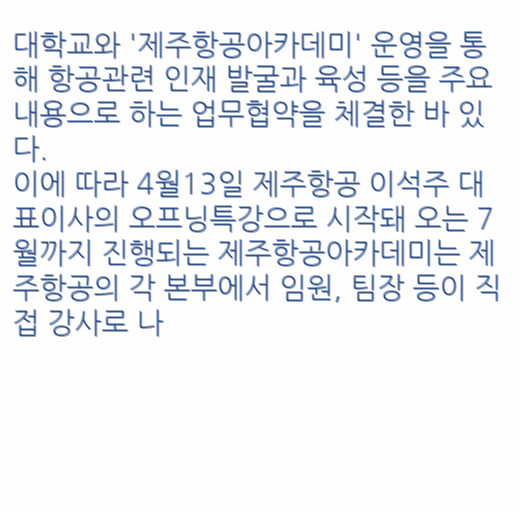대학교와 '제주항공아카데미' 운영을 통해 항공관련 인재 발굴과 육성 등을 주요 내용으로 하는 업무협약을 체결한 바 있다.
이에 따라 4월13일 제주항공 이석주 대표이사의 오프닝특강으로 시작돼 오는 7월까지 진행되는 제주항공아카데미는 제주항공의 각 본부에서 임원, 팀장 등이 직접 강사로 나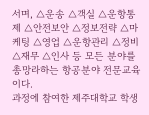서며, △운송 △객실 △운항통제 △안전보안 △정보전략 △마케팅 △영업 △운항관리 △정비 △재무 △인사 등 모든 분야를 총망라하는 항공분야 전문교육이다.
과정에 참여한 제주대학교 학생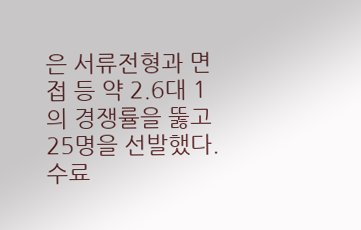은 서류전형과 면접 등 약 2.6대 1의 경쟁률을 뚫고 25명을 선발했다.
수료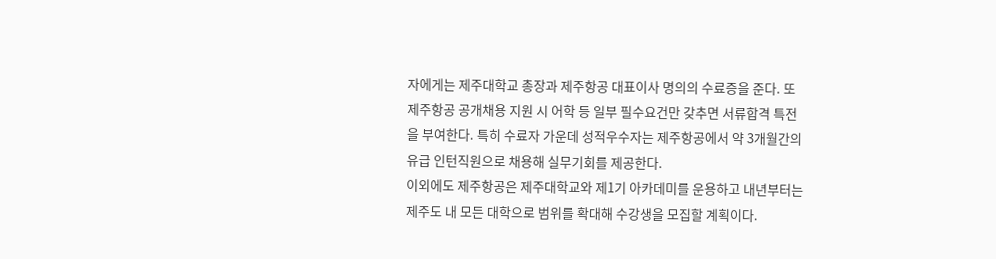자에게는 제주대학교 총장과 제주항공 대표이사 명의의 수료증을 준다. 또 제주항공 공개채용 지원 시 어학 등 일부 필수요건만 갖추면 서류합격 특전을 부여한다. 특히 수료자 가운데 성적우수자는 제주항공에서 약 3개월간의 유급 인턴직원으로 채용해 실무기회를 제공한다.
이외에도 제주항공은 제주대학교와 제1기 아카데미를 운용하고 내년부터는 제주도 내 모든 대학으로 범위를 확대해 수강생을 모집할 계획이다.